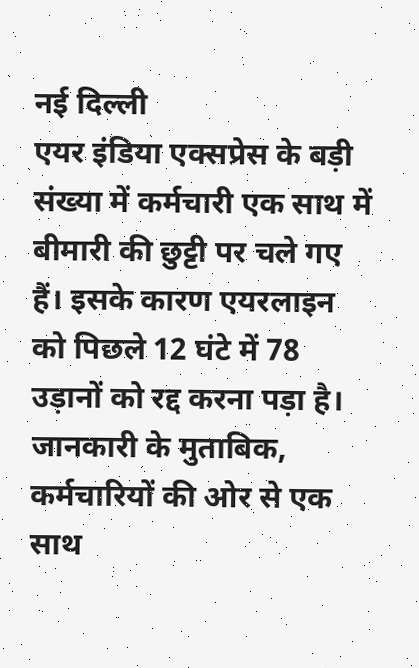नई दिल्ली
एयर इंडिया एक्सप्रेस के बड़ी संख्या में कर्मचारी एक साथ में बीमारी की छुट्टी पर चले गए हैं। इसके कारण एयरलाइन को पिछले 12 घंटे में 78 उड़ानों को रद्द करना पड़ा है। जानकारी के मुताबिक, कर्मचारियों की ओर से एक साथ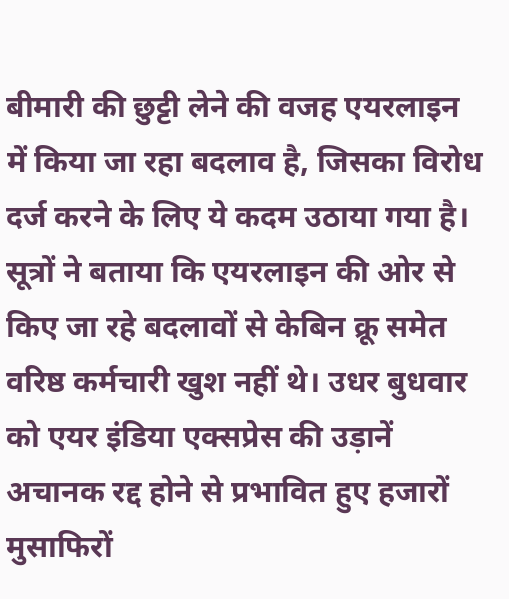बीमारी की छुट्टी लेने की वजह एयरलाइन में किया जा रहा बदलाव है, जिसका विरोध दर्ज करने के लिए ये कदम उठाया गया है। सूत्रों ने बताया कि एयरलाइन की ओर से किए जा रहे बदलावों से केबिन क्रू समेत वरिष्ठ कर्मचारी खुश नहीं थे। उधर बुधवार को एयर इंडिया एक्सप्रेस की उड़ानें अचानक रद्द होने से प्रभावित हुए हजारों मुसाफिरों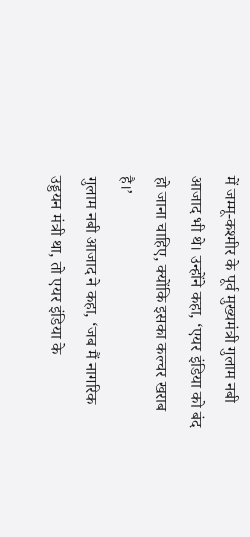में जम्मू-कश्मीर के पूर्व मुख्यमंत्री गुलाम नबी आजाद भी थे। उन्होंने कहा, ‘एयर इंडिया को बंद हो जाना चाहिए, क्योंकि इसका कल्चर खराब है।’
गुलाम नबी आजाद ने कहा, ‘जब मैं नागरिक उड्डयन मंत्री था, तो एयर इंडिया के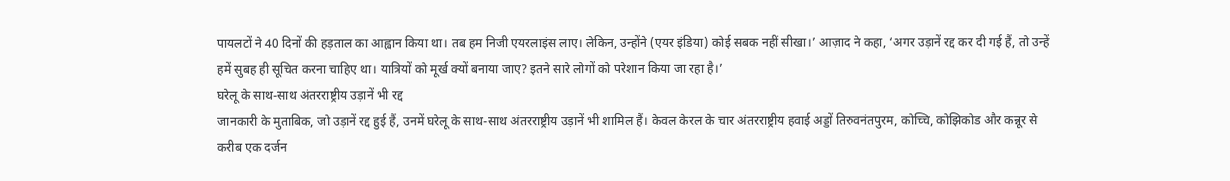पायलटों ने 40 दिनों की हड़ताल का आह्वान किया था। तब हम निजी एयरलाइंस लाए। लेकिन, उन्होंने (एयर इंडिया) कोई सबक नहीं सीखा।’ आज़ाद ने कहा, ‘अगर उड़ानें रद्द कर दी गई हैं, तो उन्हें हमें सुबह ही सूचित करना चाहिए था। यात्रियों को मूर्ख क्यों बनाया जाए? इतने सारे लोगों को परेशान किया जा रहा है।’
घरेलू के साथ-साथ अंतरराष्ट्रीय उड़ानें भी रद्द
जानकारी के मुताबिक, जो उड़ानें रद्द हुई हैं, उनमें घरेलू के साथ-साथ अंतरराष्ट्रीय उड़ानें भी शामिल हैं। केवल केरल के चार अंतरराष्ट्रीय हवाई अड्डों तिरुवनंतपुरम, कोच्चि, कोझिकोड और कन्नूर से करीब एक दर्जन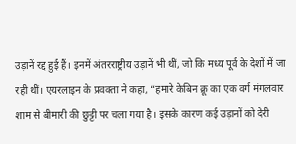उड़ानें रद्द हुई हैं। इनमें अंतरराष्ट्रीय उड़ानें भी थीं, जो कि मध्य पूर्व के देशों में जा रही थीं। एयरलाइन के प्रवक्ता ने कहा, “हमारे केबिन क्रू का एक वर्ग मंगलवार शाम से बीमारी की छुट्टी पर चला गया है। इसके कारण कई उड़ानों को देरी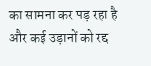का सामना कर पड़ रहा है और कई उड़ानों को रद्द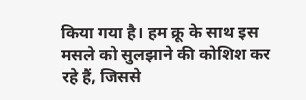किया गया है। हम क्रू के साथ इस मसले को सुलझाने की कोशिश कर रहे हैं, जिससे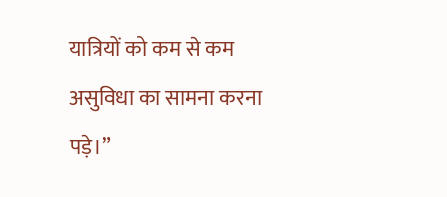यात्रियों को कम से कम असुविधा का सामना करना पड़े।”